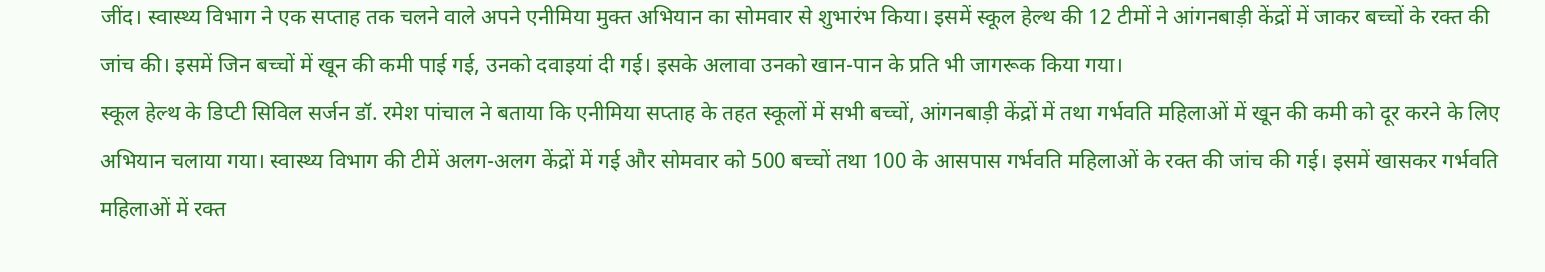जींद। स्वास्थ्य विभाग ने एक सप्ताह तक चलने वाले अपने एनीमिया मुक्त अभियान का सोमवार से शुभारंभ किया। इसमें स्कूल हेल्थ की 12 टीमों ने आंगनबाड़ी केंद्रों में जाकर बच्चों के रक्त की जांच की। इसमें जिन बच्चों में खून की कमी पाई गई, उनको दवाइयां दी गई। इसके अलावा उनको खान-पान के प्रति भी जागरूक किया गया।
स्कूल हेल्थ के डिप्टी सिविल सर्जन डॉ. रमेश पांचाल ने बताया कि एनीमिया सप्ताह के तहत स्कूलों में सभी बच्चों, आंगनबाड़ी केंद्रों में तथा गर्भवति महिलाओं में खून की कमी को दूर करने के लिए अभियान चलाया गया। स्वास्थ्य विभाग की टीमें अलग-अलग केंद्रों में गई और सोमवार को 500 बच्चों तथा 100 के आसपास गर्भवति महिलाओं के रक्त की जांच की गई। इसमें खासकर गर्भवति महिलाओं में रक्त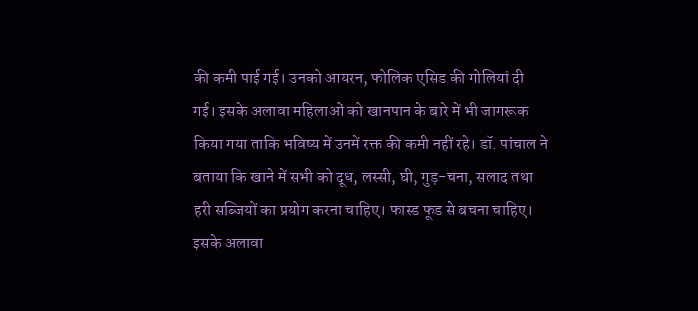की कमी पाई गई। उनको आयरन, फोलिक एसिड की गोलियां दी गई। इसके अलावा महिलाओं को खानपान के बारे में भी जागरूक किया गया ताकि भविष्य में उनमें रक्त की कमी नहीं रहे। डॉ. पांचाल ने बताया कि खाने में सभी को दूध, लस्सी, घी, गुड़-चना, सलाद तथा हरी सब्जियों का प्रयोग करना चाहिए। फास्ड फूड से बचना चाहिए। इसके अलावा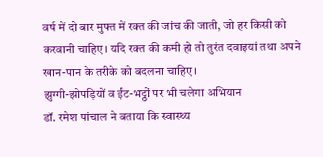वर्ष में दो बार मुफ्त में रक्त की जांच की जाती, जो हर किसी को करवानी चाहिए। यदि रक्त की कमी हो तो तुरंत दवाइयां तथा अपने खान-पान के तरीके को बदलना चाहिए।
झुग्गी-झोपड़ियों व ईंट-भट्ठों पर भी चलेगा अभियान
डॉ. रमेश पांचाल ने बताया कि स्वास्थ्य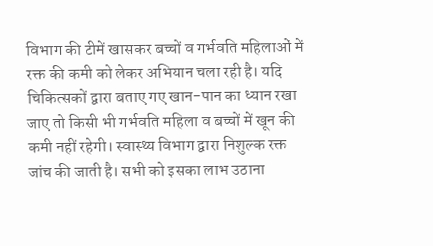विभाग की टीमें खासकर बच्चों व गर्भवति महिलाओं में रक्त की कमी को लेकर अभियान चला रही है। यदि चिकित्सकों द्वारा बताए गए खान-पान का ध्यान रखा जाए तो किसी भी गर्भवति महिला व बच्चों में खून की कमी नहीं रहेगी। स्वास्थ्य विभाग द्वारा निशुल्क रक्त जांच की जाती है। सभी को इसका लाभ उठाना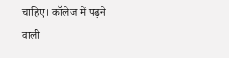चाहिए। कॉलेज में पढ़ने वाली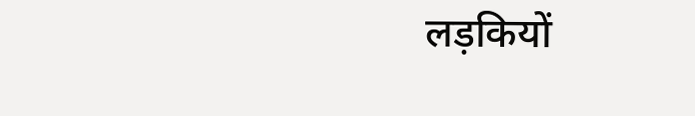लड़कियों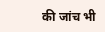की जांच भी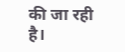की जा रही है।